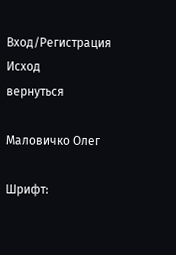Вход/Регистрация
Исход
вернуться

Маловичко Олег

Шрифт: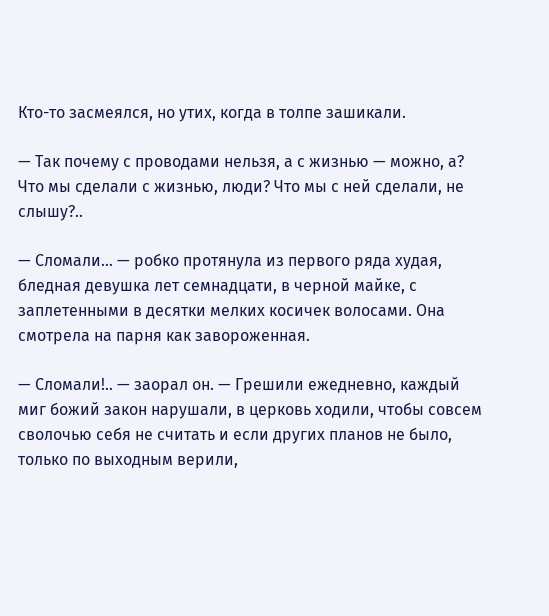Кто-то засмеялся, но утих, когда в толпе зашикали.

— Так почему с проводами нельзя, а с жизнью — можно, а? Что мы сделали с жизнью, люди? Что мы с ней сделали, не слышу?..

— Сломали… — робко протянула из первого ряда худая, бледная девушка лет семнадцати, в черной майке, с заплетенными в десятки мелких косичек волосами. Она смотрела на парня как завороженная.

— Сломали!.. — заорал он. — Грешили ежедневно, каждый миг божий закон нарушали, в церковь ходили, чтобы совсем сволочью себя не считать и если других планов не было, только по выходным верили,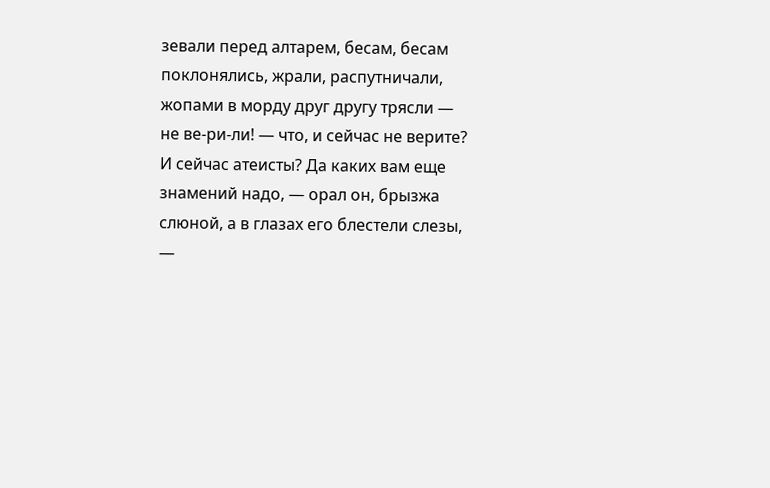зевали перед алтарем, бесам, бесам поклонялись, жрали, распутничали, жопами в морду друг другу трясли — не ве-ри-ли! — что, и сейчас не верите? И сейчас атеисты? Да каких вам еще знамений надо, — орал он, брызжа слюной, а в глазах его блестели слезы, —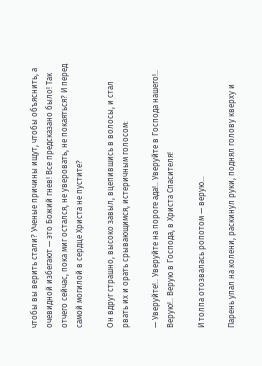чтобы вы верить стали? Ученые причины ищут, чтобы объяснить, а очевидной избегают — это Божий гнев! Все предсказано было! Так отчего сейчас, пока миг остался, не уверовать, не покаяться? И перед самой могилой в сердце Христа не пустите?

Он вдруг страшно, высоко завыл, вцепившись в волосы, и стал рвать их и орать срывающимся, истеричным голосом:

— Уверуйте!.. Уверуйте на пороге ада!.. Уверуйте в Господа нашего!.. Верую!.. Верую в Господа, в Христа Спасителя!

И толпа отозвалась ропотом — верую…

Парень упал на колени, раскинул руки, поднял голову кверху и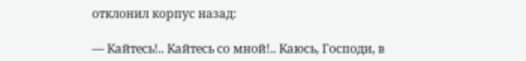отклонил корпус назад:

— Кайтесь!.. Кайтесь со мной!.. Каюсь, Господи, в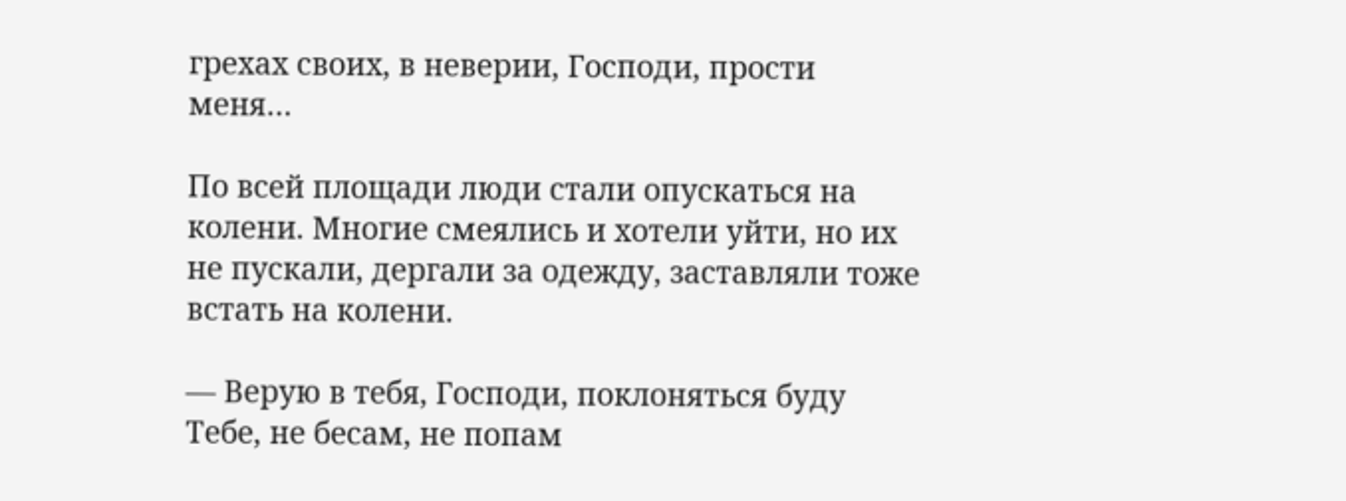грехах своих, в неверии, Господи, прости меня…

По всей площади люди стали опускаться на колени. Многие смеялись и хотели уйти, но их не пускали, дергали за одежду, заставляли тоже встать на колени.

— Верую в тебя, Господи, поклоняться буду Тебе, не бесам, не попам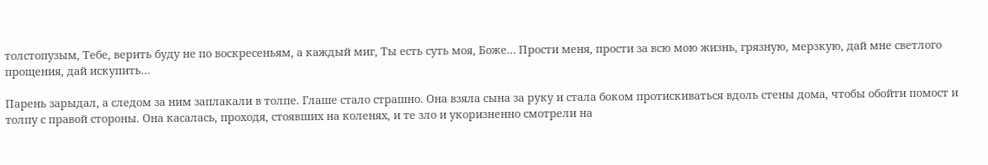толстопузым, Тебе, верить буду не по воскресеньям, а каждый миг, Ты есть суть моя, Боже… Прости меня, прости за всю мою жизнь, грязную, мерзкую, дай мне светлого прощения, дай искупить…

Парень зарыдал, а следом за ним заплакали в толпе. Глаше стало страшно. Она взяла сына за руку и стала боком протискиваться вдоль стены дома, чтобы обойти помост и толпу с правой стороны. Она касалась, проходя, стоявших на коленях, и те зло и укоризненно смотрели на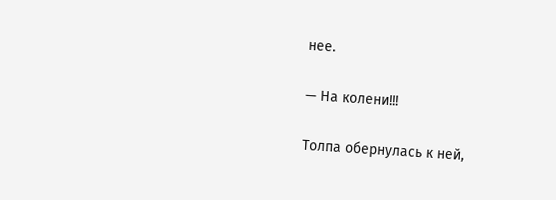нее.

— На колени!!!

Толпа обернулась к ней,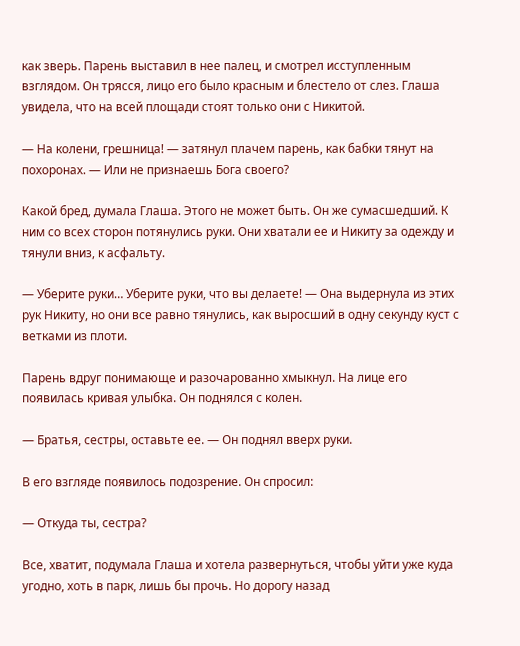как зверь. Парень выставил в нее палец, и смотрел исступленным взглядом. Он трясся, лицо его было красным и блестело от слез. Глаша увидела, что на всей площади стоят только они с Никитой.

— На колени, грешница! — затянул плачем парень, как бабки тянут на похоронах. — Или не признаешь Бога своего?

Какой бред, думала Глаша. Этого не может быть. Он же сумасшедший. К ним со всех сторон потянулись руки. Они хватали ее и Никиту за одежду и тянули вниз, к асфальту.

— Уберите руки… Уберите руки, что вы делаете! — Она выдернула из этих рук Никиту, но они все равно тянулись, как выросший в одну секунду куст с ветками из плоти.

Парень вдруг понимающе и разочарованно хмыкнул. На лице его появилась кривая улыбка. Он поднялся с колен.

— Братья, сестры, оставьте ее. — Он поднял вверх руки.

В его взгляде появилось подозрение. Он спросил:

— Откуда ты, сестра?

Все, хватит, подумала Глаша и хотела развернуться, чтобы уйти уже куда угодно, хоть в парк, лишь бы прочь. Но дорогу назад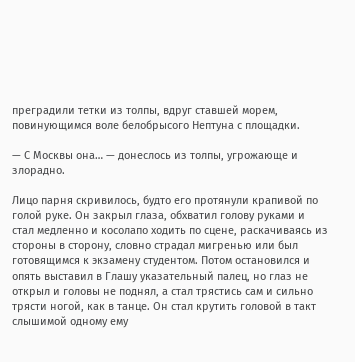преградили тетки из толпы, вдруг ставшей морем, повинующимся воле белобрысого Нептуна с площадки.

— С Москвы она… — донеслось из толпы, угрожающе и злорадно.

Лицо парня скривилось, будто его протянули крапивой по голой руке. Он закрыл глаза, обхватил голову руками и стал медленно и косолапо ходить по сцене, раскачиваясь из стороны в сторону, словно страдал мигренью или был готовящимся к экзамену студентом. Потом остановился и опять выставил в Глашу указательный палец, но глаз не открыл и головы не поднял, а стал трястись сам и сильно трясти ногой, как в танце. Он стал крутить головой в такт слышимой одному ему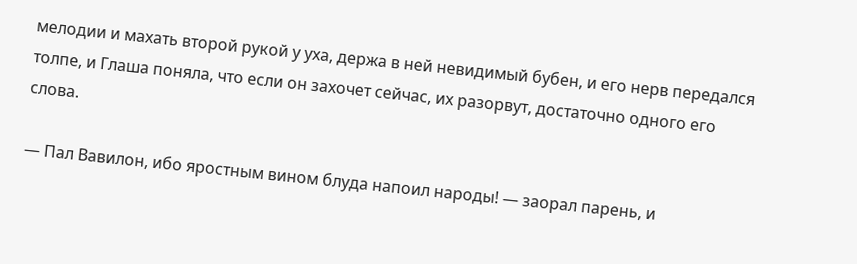мелодии и махать второй рукой у уха, держа в ней невидимый бубен, и его нерв передался толпе, и Глаша поняла, что если он захочет сейчас, их разорвут, достаточно одного его слова.

— Пал Вавилон, ибо яростным вином блуда напоил народы! — заорал парень, и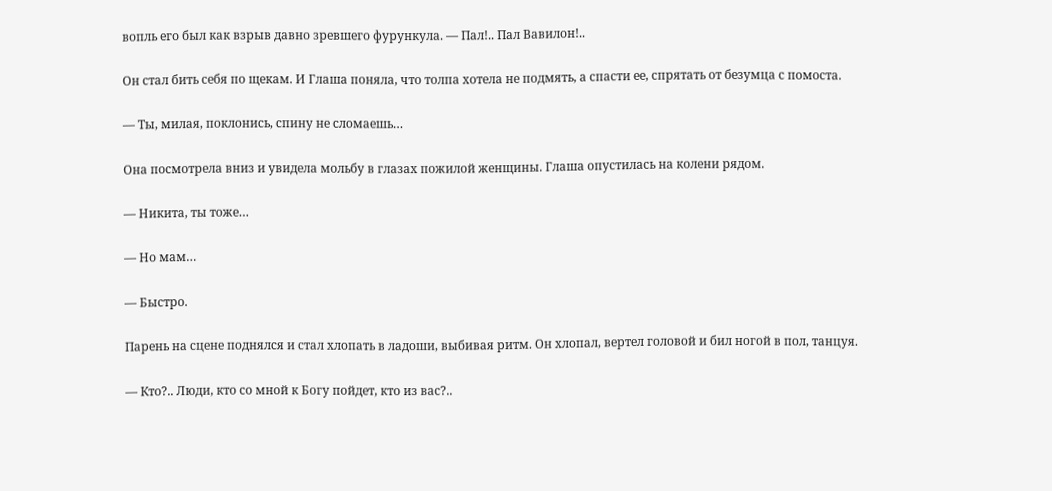вопль его был как взрыв давно зревшего фурункула. — Пал!.. Пал Вавилон!..

Он стал бить себя по щекам. И Глаша поняла, что толпа хотела не подмять, а спасти ее, спрятать от безумца с помоста.

— Ты, милая, поклонись, спину не сломаешь…

Она посмотрела вниз и увидела мольбу в глазах пожилой женщины. Глаша опустилась на колени рядом.

— Никита, ты тоже…

— Но мам…

— Быстро.

Парень на сцене поднялся и стал хлопать в ладоши, выбивая ритм. Он хлопал, вертел головой и бил ногой в пол, танцуя.

— Кто?.. Люди, кто со мной к Богу пойдет, кто из вас?..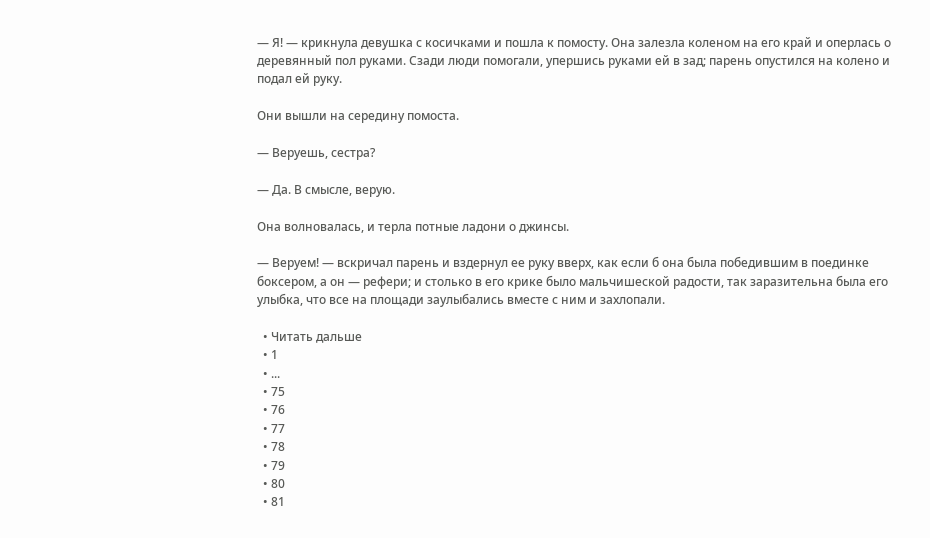— Я! — крикнула девушка с косичками и пошла к помосту. Она залезла коленом на его край и оперлась о деревянный пол руками. Сзади люди помогали, упершись руками ей в зад; парень опустился на колено и подал ей руку.

Они вышли на середину помоста.

— Веруешь, сестра?

— Да. В смысле, верую.

Она волновалась, и терла потные ладони о джинсы.

— Веруем! — вскричал парень и вздернул ее руку вверх, как если б она была победившим в поединке боксером, а он — рефери; и столько в его крике было мальчишеской радости, так заразительна была его улыбка, что все на площади заулыбались вместе с ним и захлопали.

  • Читать дальше
  • 1
  • ...
  • 75
  • 76
  • 77
  • 78
  • 79
  • 80
  • 81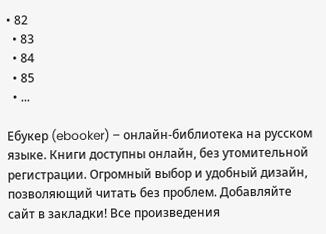• 82
  • 83
  • 84
  • 85
  • ...

Ебукер (ebooker) – онлайн-библиотека на русском языке. Книги доступны онлайн, без утомительной регистрации. Огромный выбор и удобный дизайн, позволяющий читать без проблем. Добавляйте сайт в закладки! Все произведения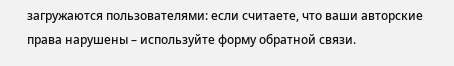загружаются пользователями: если считаете, что ваши авторские права нарушены – используйте форму обратной связи.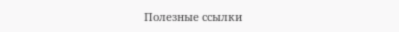Полезные ссылки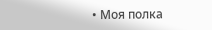• Моя полка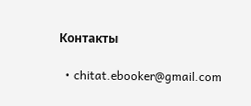Контакты

  • chitat.ebooker@gmail.com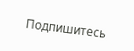Подпишитесь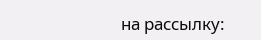на рассылку: